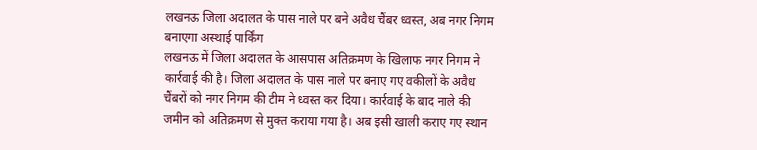लखनऊ जिला अदालत के पास नाले पर बने अवैध चैंबर ध्वस्त, अब नगर निगम बनाएगा अस्थाई पार्किंग
लखनऊ में जिला अदालत के आसपास अतिक्रमण के खिलाफ नगर निगम ने कार्रवाई की है। जिला अदालत के पास नाले पर बनाए गए वकीलों के अवैध चैंबरों को नगर निगम की टीम ने ध्वस्त कर दिया। कार्रवाई के बाद नाले की जमीन को अतिक्रमण से मुक्त कराया गया है। अब इसी खाली कराए गए स्थान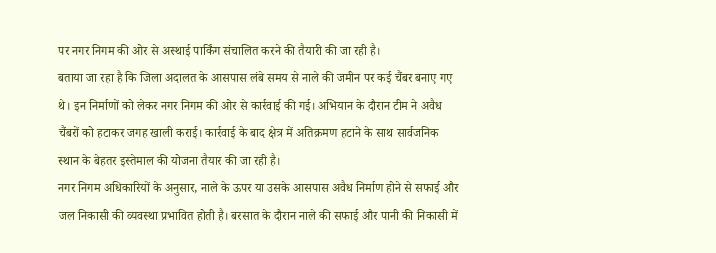पर नगर निगम की ओर से अस्थाई पार्किंग संचालित करने की तैयारी की जा रही है।
बताया जा रहा है कि जिला अदालत के आसपास लंबे समय से नाले की जमीन पर कई चैंबर बनाए गए थे। इन निर्माणों को लेकर नगर निगम की ओर से कार्रवाई की गई। अभियान के दौरान टीम ने अवैध चैंबरों को हटाकर जगह खाली कराई। कार्रवाई के बाद क्षेत्र में अतिक्रमण हटाने के साथ सार्वजनिक स्थान के बेहतर इस्तेमाल की योजना तैयार की जा रही है।
नगर निगम अधिकारियों के अनुसार, नाले के ऊपर या उसके आसपास अवैध निर्माण होने से सफाई और जल निकासी की व्यवस्था प्रभावित होती है। बरसात के दौरान नाले की सफाई और पानी की निकासी में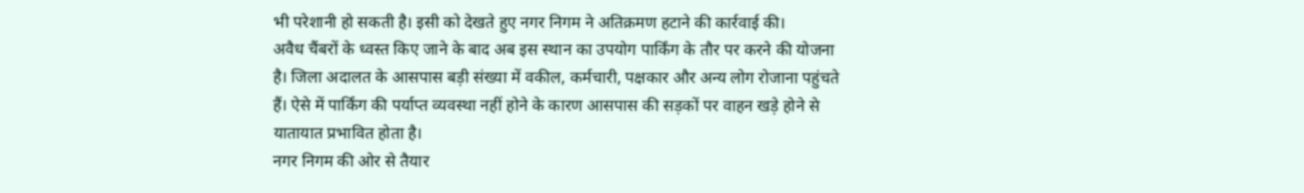भी परेशानी हो सकती है। इसी को देखते हुए नगर निगम ने अतिक्रमण हटाने की कार्रवाई की।
अवैध चैंबरों के ध्वस्त किए जाने के बाद अब इस स्थान का उपयोग पार्किंग के तौर पर करने की योजना है। जिला अदालत के आसपास बड़ी संख्या में वकील, कर्मचारी, पक्षकार और अन्य लोग रोजाना पहुंचते हैं। ऐसे में पार्किंग की पर्याप्त व्यवस्था नहीं होने के कारण आसपास की सड़कों पर वाहन खड़े होने से यातायात प्रभावित होता है।
नगर निगम की ओर से तैयार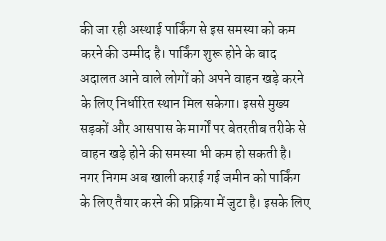की जा रही अस्थाई पार्किंग से इस समस्या को कम करने की उम्मीद है। पार्किंग शुरू होने के बाद अदालत आने वाले लोगों को अपने वाहन खड़े करने के लिए निर्धारित स्थान मिल सकेगा। इससे मुख्य सड़कों और आसपास के मार्गों पर बेतरतीब तरीके से वाहन खड़े होने की समस्या भी कम हो सकती है।
नगर निगम अब खाली कराई गई जमीन को पार्किंग के लिए तैयार करने की प्रक्रिया में जुटा है। इसके लिए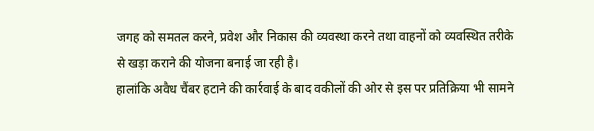जगह को समतल करने, प्रवेश और निकास की व्यवस्था करने तथा वाहनों को व्यवस्थित तरीके से खड़ा कराने की योजना बनाई जा रही है।
हालांकि अवैध चैंबर हटाने की कार्रवाई के बाद वकीलों की ओर से इस पर प्रतिक्रिया भी सामने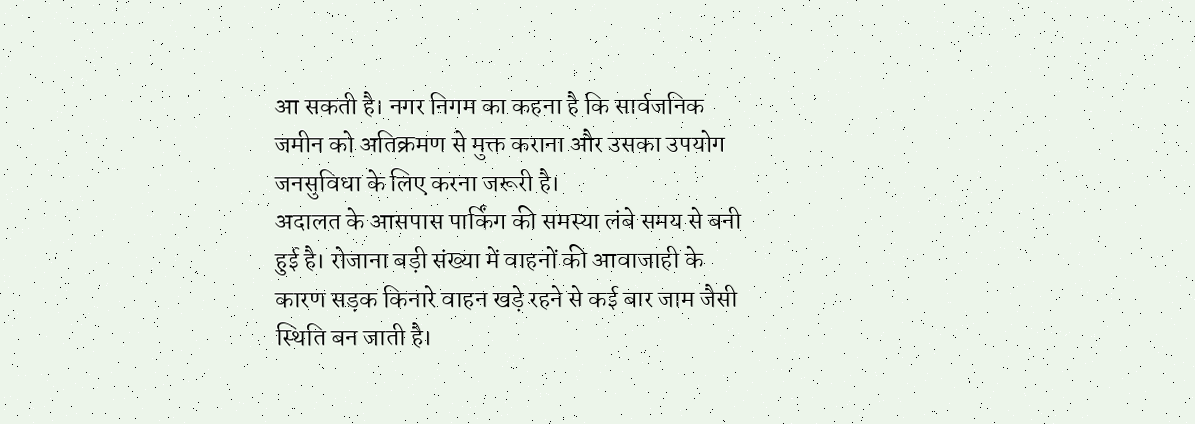आ सकती है। नगर निगम का कहना है कि सार्वजनिक जमीन को अतिक्रमण से मुक्त कराना और उसका उपयोग जनसुविधा के लिए करना जरूरी है।
अदालत के आसपास पार्किंग की समस्या लंबे समय से बनी हुई है। रोजाना बड़ी संख्या में वाहनों की आवाजाही के कारण सड़क किनारे वाहन खड़े रहने से कई बार जाम जैसी स्थिति बन जाती है।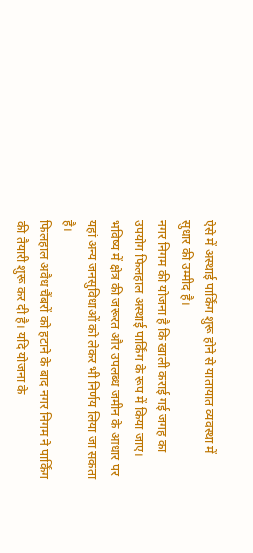ऐसे में अस्थाई पार्किंग शुरू होने से यातायात व्यवस्था में सुधार की उम्मीद है।
नगर निगम की योजना है कि खाली कराई गई जगह का उपयोग फिलहाल अस्थाई पार्किंग के रूप में किया जाए। भविष्य में क्षेत्र की जरूरत और उपलब्ध जमीन के आधार पर यहां अन्य जनसुविधाओं को लेकर भी निर्णय लिया जा सकता है।
फिलहाल अवैध चैंबरों को हटाने के बाद नगर निगम ने पार्किंग की तैयारी शुरू कर दी है। यदि योजना के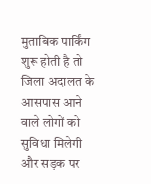मुताबिक पार्किंग शुरू होती है तो जिला अदालत के आसपास आने वाले लोगों को सुविधा मिलेगी और सड़क पर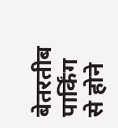बेतरतीब पार्किंग से होने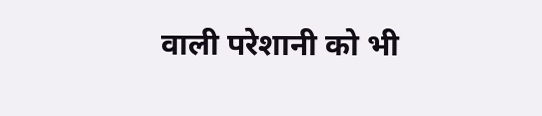वाली परेशानी को भी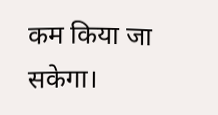कम किया जा सकेगा।